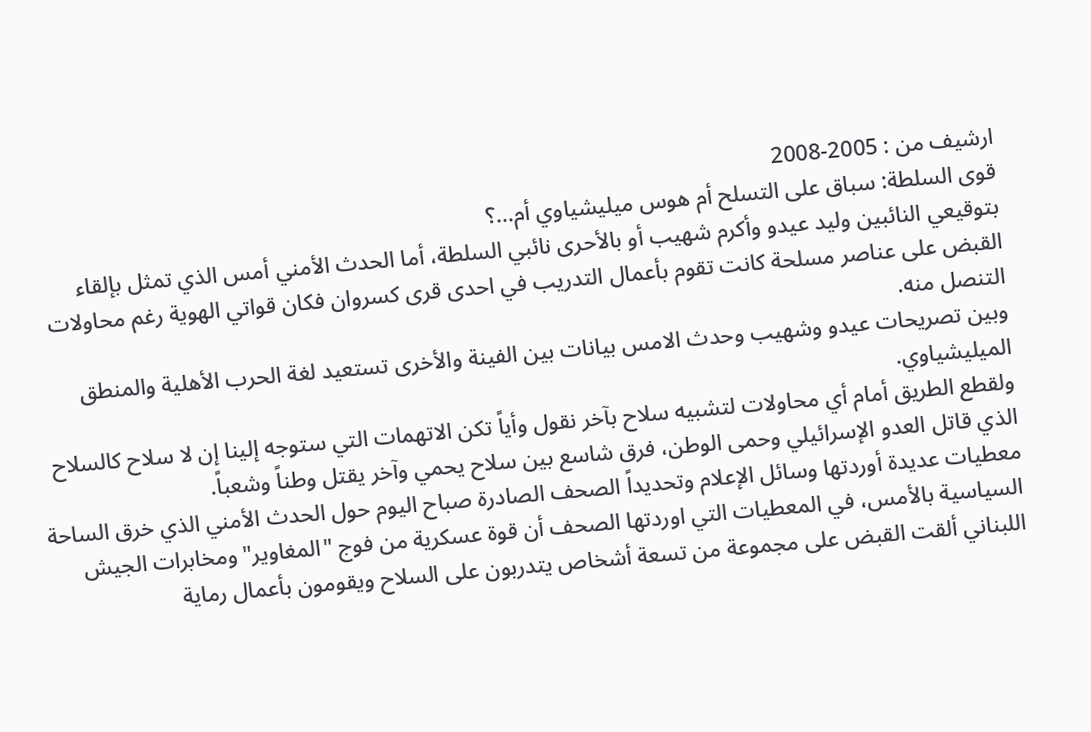ارشيف من : 2005-2008
قوى السلطة: سباق على التسلح أم هوس ميليشياوي أم...؟
بتوقيعي النائبين وليد عيدو وأكرم شهيب أو بالأحرى نائبي السلطة، أما الحدث الأمني أمس الذي تمثل بإلقاء القبض على عناصر مسلحة كانت تقوم بأعمال التدريب في احدى قرى كسروان فكان قواتي الهوية رغم محاولات التنصل منه.
وبين تصريحات عيدو وشهيب وحدث الامس بيانات بين الفينة والأخرى تستعيد لغة الحرب الأهلية والمنطق الميليشياوي.
ولقطع الطريق أمام أي محاولات لتشبيه سلاح بآخر نقول وأياً تكن الاتهمات التي ستوجه إلينا إن لا سلاح كالسلاح الذي قاتل العدو الإسرائيلي وحمى الوطن، فرق شاسع بين سلاح يحمي وآخر يقتل وطناً وشعباً.
معطيات عديدة أوردتها وسائل الإعلام وتحديداً الصحف الصادرة صباح اليوم حول الحدث الأمني الذي خرق الساحة السياسية بالأمس، في المعطيات التي اوردتها الصحف أن قوة عسكرية من فوج "المغاوير" ومخابرات الجيش اللبناني ألقت القبض على مجموعة من تسعة أشخاص يتدربون على السلاح ويقومون بأعمال رماية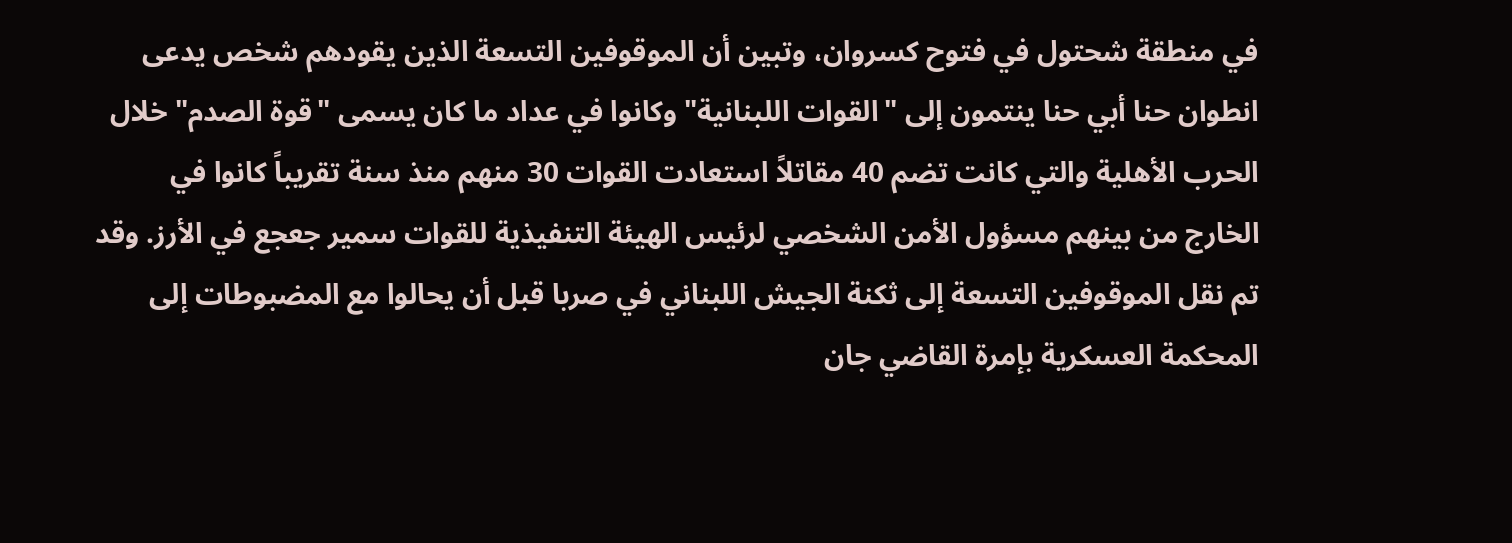في منطقة شحتول في فتوح كسروان، وتبين أن الموقوفين التسعة الذين يقودهم شخص يدعى انطوان حنا أبي حنا ينتمون إلى "القوات اللبنانية" وكانوا في عداد ما كان يسمى "قوة الصدم" خلال الحرب الأهلية والتي كانت تضم 40 مقاتلاً استعادت القوات 30 منهم منذ سنة تقريباً كانوا في الخارج من بينهم مسؤول الأمن الشخصي لرئيس الهيئة التنفيذية للقوات سمير جعجع في الأرز. وقد تم نقل الموقوفين التسعة إلى ثكنة الجيش اللبناني في صربا قبل أن يحالوا مع المضبوطات إلى المحكمة العسكرية بإمرة القاضي جان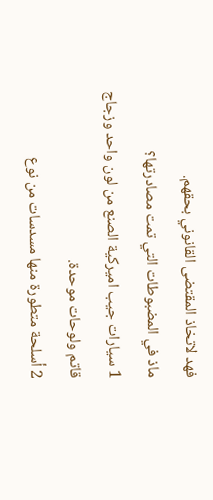فهد لاتخاذ المقتضى القانوني بحقهم.
ماذ في المضبوطات التي تمت مصادرتها؟
1 سيارات جيب اميركية الصنع من لون واحد وزجاج قاتم ولوحات موحدة.
2 أسلحة متطورة منها مسدسات من نوع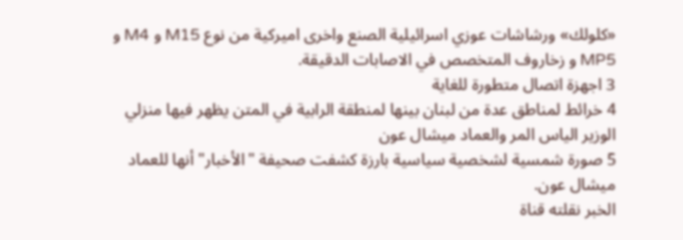«كلولك» ورشاشات عوزي اسرائيلية الصنع واخرى اميركية من نوع M15 و M4 و MP5 و زخاروف المتخصص في الاصابات الدقيقة.
3 اجهزة اتصال متطورة للغاية
4 خرائط لمناطق عدة من لبنان بينها لمنطقة الرابية في المتن يظهر فيها منزلي الوزير الياس المر والعماد ميشال عون
5 صورة شمسية لشخصية سياسية بارزة كشفت صحيفة "الأخبار" أنها للعماد ميشال عون.
الخبر نقلته قناة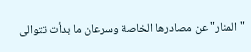"المنار" عن مصادرها الخاصة وسرعان ما بدأت تتوالى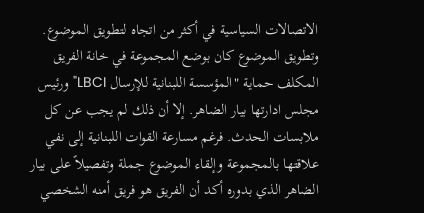الاتصالات السياسية في أكثر من اتجاه لتطويق الموضوع.
وتطويق الموضوع كان بوضع المجموعة في خانة الفريق المكلف حماية "المؤسسة اللبنانية للإرسال LBCI" ورئيس مجلس ادارتها بيار الضاهر. إلا أن ذلك لم يجب عن كل ملابسات الحدث. فرغم مسارعة القوات اللبنانية إلى نفي علاقتها بالمجموعة وإلقاء الموضوع جملة وتفصيلاً على بيار الضاهر الذي بدوره أكد أن الفريق هو فريق أمنه الشخصي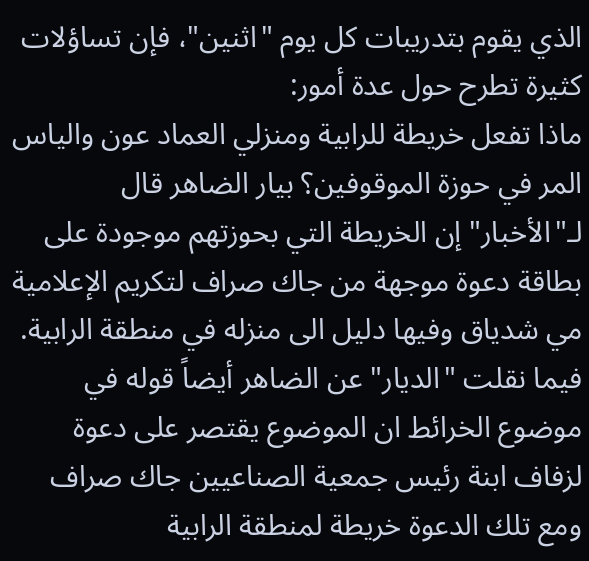الذي يقوم بتدريبات كل يوم "اثنين"، فإن تساؤلات كثيرة تطرح حول عدة أمور:
ماذا تفعل خريطة للرابية ومنزلي العماد عون والياس المر في حوزة الموقوفين؟ بيار الضاهر قال لـ"الأخبار" إن الخريطة التي بحوزتهم موجودة على بطاقة دعوة موجهة من جاك صراف لتكريم الإعلامية مي شدياق وفيها دليل الى منزله في منطقة الرابية. فيما نقلت "الديار" عن الضاهر أيضاً قوله في موضوع الخرائط ان الموضوع يقتصر على دعوة لزفاف ابنة رئيس جمعية الصناعيين جاك صراف ومع تلك الدعوة خريطة لمنطقة الرابية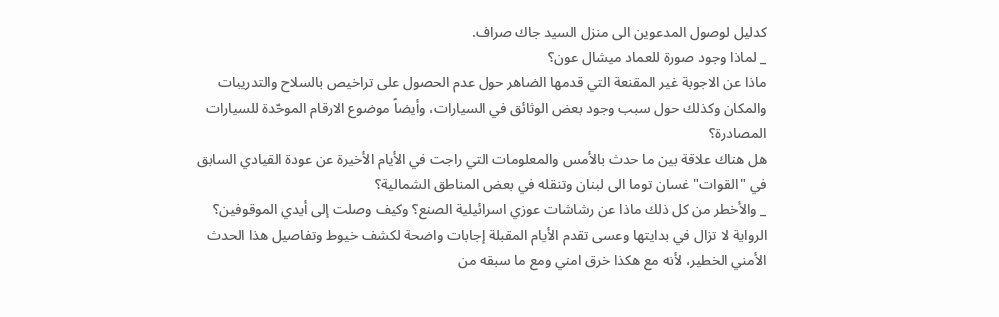كدليل لوصول المدعوين الى منزل السيد جاك صراف.
_ لماذا وجود صورة للعماد ميشال عون؟
ماذا عن الاجوبة غير المقنعة التي قدمها الضاهر حول عدم الحصول على تراخيص بالسلاح والتدريبات والمكان وكذلك حول سبب وجود بعض الوثائق في السيارات، وأيضاً موضوع الارقام الموحّدة للسيارات المصادرة؟
هل هناك علاقة بين ما حدث بالأمس والمعلومات التي راجت في الأيام الأخيرة عن عودة القيادي السابق في "القوات" غسان توما الى لبنان وتنقله في بعض المناطق الشمالية؟
_ والأخطر من كل ذلك ماذا عن رشاشات عوزي اسرائيلية الصنع؟ وكيف وصلت إلى أيدي الموقوفين؟
الرواية لا تزال في بدايتها وعسى تقدم الأيام المقبلة إجابات واضحة لكشف خيوط وتفاصيل هذا الحدث الأمني الخطير، لأنه مع هكذا خرق امني ومع ما سبقه من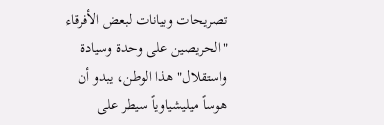تصريحات وبيانات لبعض الأفرقاء "الحريصين على وحدة وسيادة واستقلال" هذا الوطن، يبدو أن هوساً ميليشياوياً سيطر على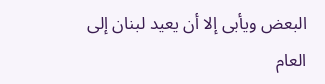البعض ويأبى إلا أن يعيد لبنان إلى العام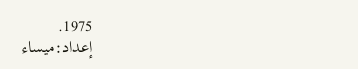1975.
إعداد:ميساء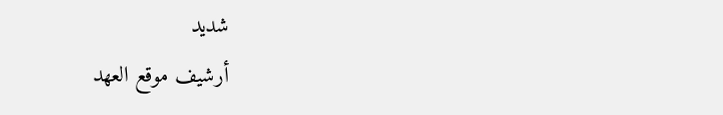شديد
أرشيف موقع العهد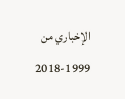الإخباري من 1999-2018